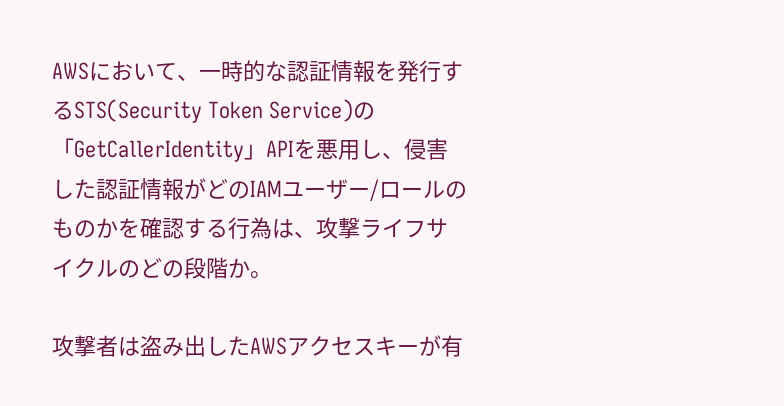AWSにおいて、一時的な認証情報を発行するSTS(Security Token Service)の「GetCallerIdentity」APIを悪用し、侵害した認証情報がどのIAMユーザー/ロールのものかを確認する行為は、攻撃ライフサイクルのどの段階か。

攻撃者は盗み出したAWSアクセスキーが有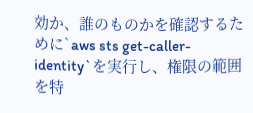効か、誰のものかを確認するために`aws sts get-caller-identity`を実行し、権限の範囲を特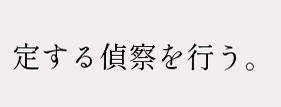定する偵察を行う。